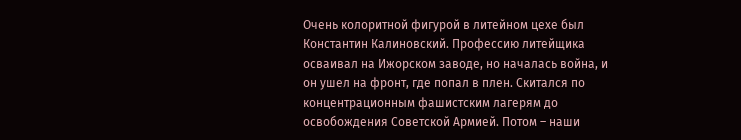Очень колоритной фигурой в литейном цехе был Константин Калиновский. Профессию литейщика осваивал на Ижорском заводе, но началась война, и он ушел на фронт, где попал в плен. Скитался по концентрационным фашистским лагерям до освобождения Советской Армией. Потом – наши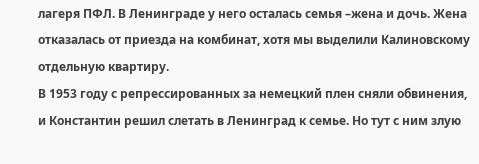лагеря ПФЛ. В Ленинграде у него осталась семья –жена и дочь. Жена отказалась от приезда на комбинат, хотя мы выделили Калиновскому отдельную квартиру.
В 1953 году с репрессированных за немецкий плен сняли обвинения, и Константин решил слетать в Ленинград к семье. Но тут с ним злую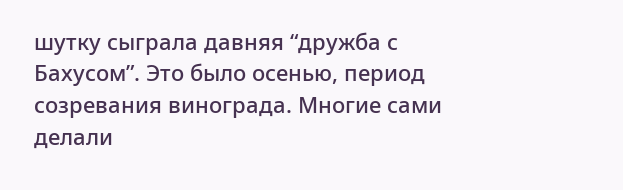шутку сыграла давняя “дружба с Бахусом”. Это было осенью, период созревания винограда. Многие сами делали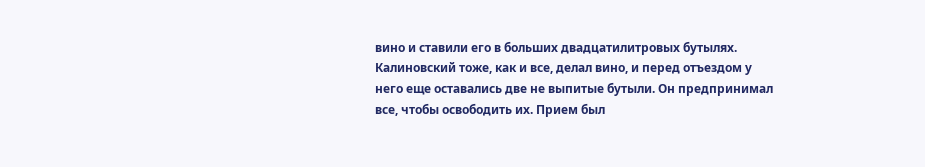вино и ставили его в больших двадцатилитровых бутылях. Калиновский тоже, как и все, делал вино, и перед отъездом у него еще оставались две не выпитые бутыли. Он предпринимал все, чтобы освободить их. Прием был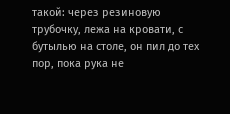такой: через резиновую трубочку, лежа на кровати, с бутылью на столе, он пил до тех пор, пока рука не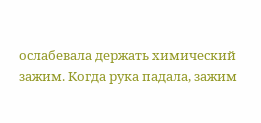ослабевала держать химический зажим. Когда рука падала, зажим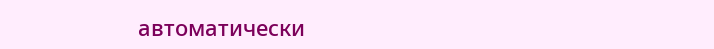автоматически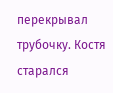перекрывал трубочку. Костя старался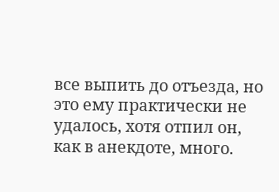все выпить до отъезда, но это ему практически не удалось, хотя отпил он, как в анекдоте, много.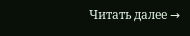Читать далее →